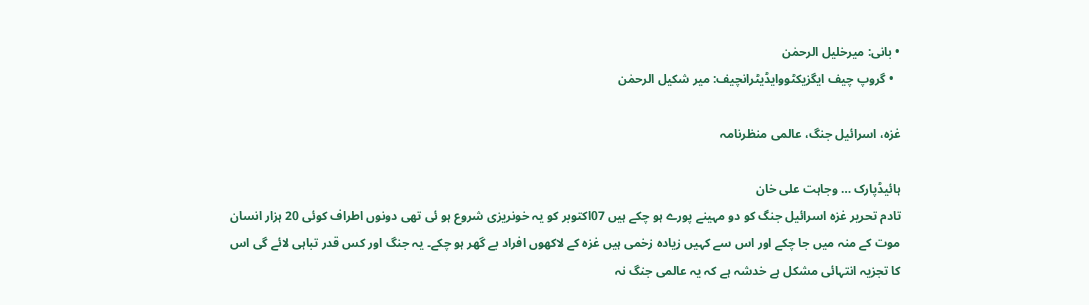• بانی: میرخلیل الرحمٰن
  • گروپ چیف ایگزیکٹووایڈیٹرانچیف: میر شکیل الرحمٰن

غزہ، اسرائیل جنگ، عالمی منظرنامہ

ہائیڈپارک … وجاہت علی خان
تادم تحریر غزہ اسرائیل جنگ کو دو مہینے پورے ہو چکے ہیں 07اکتوبر کو یہ خونریزی شروع ہو ئی تھی دونوں اطراف کوئی 20 ہزار انسان موت کے منہ میں جا چکے اور اس سے کہیں زیادہ زخمی ہیں غزہ کے لاکھوں افراد بے گھر ہو چکے۔ یہ جنگ اور کس قدر تباہی لائے گی اس کا تجزیہ انتہائی مشکل ہے خدشہ ہے کہ یہ عالمی جنگ نہ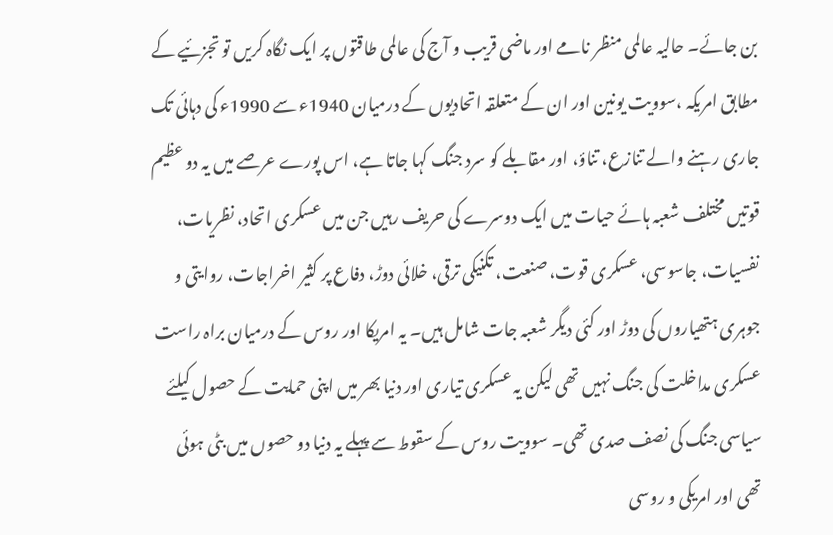بن جائے۔ حالیہ عالمی منظر نامے اور ماضی قریب و آج کی عالمی طاقتوں پر ایک نگاہ کریں تو تجزئیے کے مطابق امریکہ ،سوویت یونین اور ان کے متعلقہ اتحادیوں کے درمیان 1940ء سے 1990ء کی دہائی تک جاری رہنے والے تنازع، تناؤ، اور مقابلے کو سرد جنگ کہا جاتا ہے، اس پورے عرصے میں یہ دو عظیم قوتیں مختلف شعبہ ہائے حیات میں ایک دوسرے کی حریف رہیں جن میں عسکری اتحاد، نظریات، نفسیات، جاسوسی، عسکری قوت، صنعت، تکنیکی ترقی، خلائی دوڑ، دفاع پر کثير اخراجات، روایتی و جوہری ہتھیاروں کی دوڑ اور کئی دیگر شعبہ جات شامل ہیں۔ یہ امریکا اور روس کے درمیان براہ راست عسکری مداخلت کی جنگ نہیں تھی لیکن یہ عسکری تیاری اور دنیا بھر میں اپنی حمایت کے حصول کیلئے سیاسی جنگ کی نصف صدی تھی۔ سوویت روس کے سقوط سے پہلے یہ دنیا دو حصوں میں بٹی ہوئی تھی اور امریکی و روسی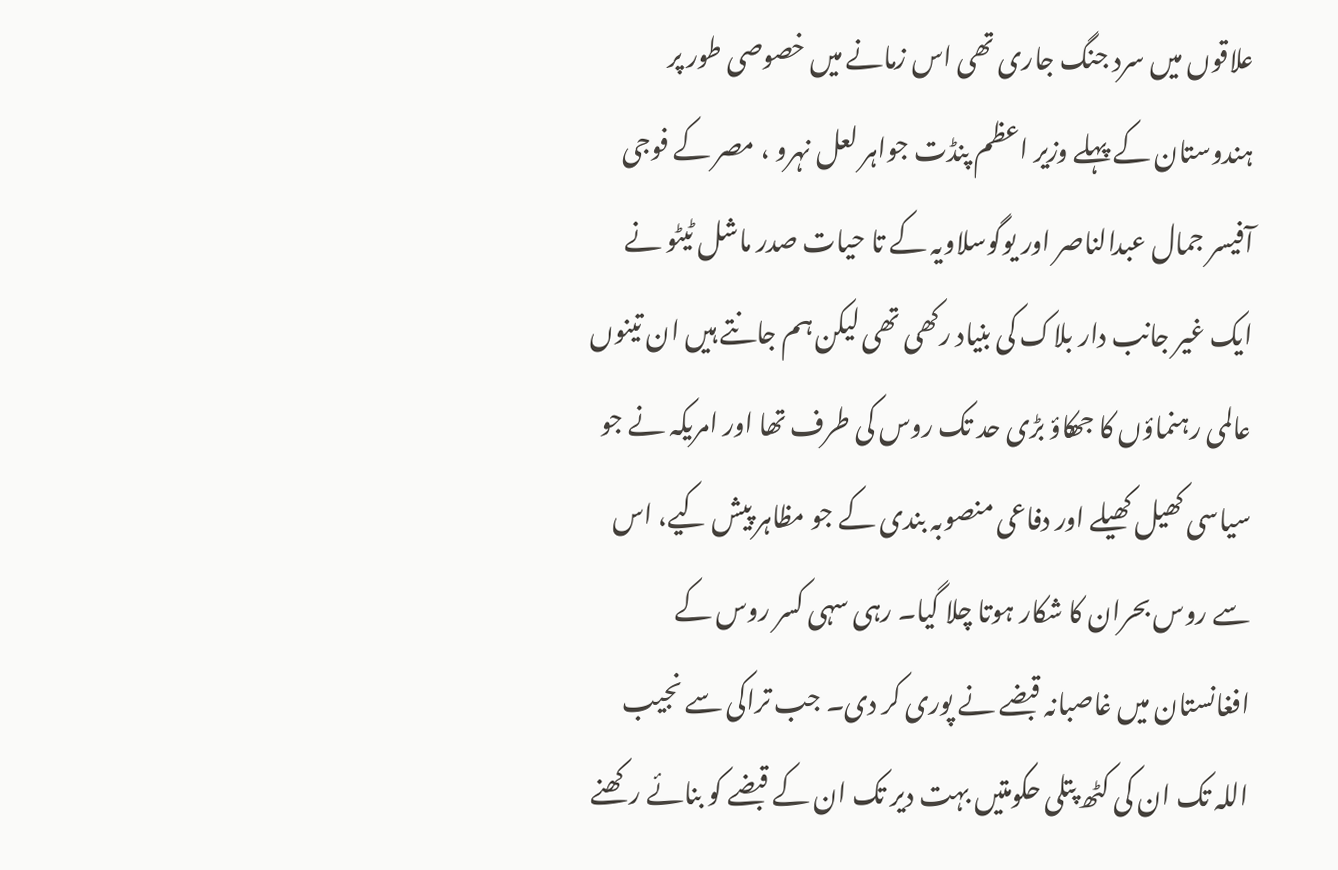علاقوں میں سرد جنگ جاری تھی اس زمانے میں خصوصی طور پر ہندوستان کے پہلے وزیر اعظم پنڈت جواہر لعل نہرو ، مصر کے فوجی آفیسر جمال عبدالناصر اور یوگوسلاویہ کے تا حیات صدر ماشل ٹیٹو نے ایک غیر جانب دار بلاک کی بنیاد رکھی تھی لیکن ہم جانتے ہیں ان تینوں عالمی رہنماؤں کا جھکاؤ بڑی حد تک روس کی طرف تھا اور امریکہ نے جو سیاسی کھیل کھیلے اور دفاعی منصوبہ بندی کے جو مظاہر پیش کیے، اس سے روس بحران کا شکار ہوتا چلا گیا۔ رہی سہی کسر روس کے افغانستان میں غاصبانہ قبضے نے پوری کر دی۔ جب تراکی سے نجیب اللہ تک ان کی کٹھ پتلی حکومتیں بہت دیر تک ان کے قبضے کو بنائے رکھنے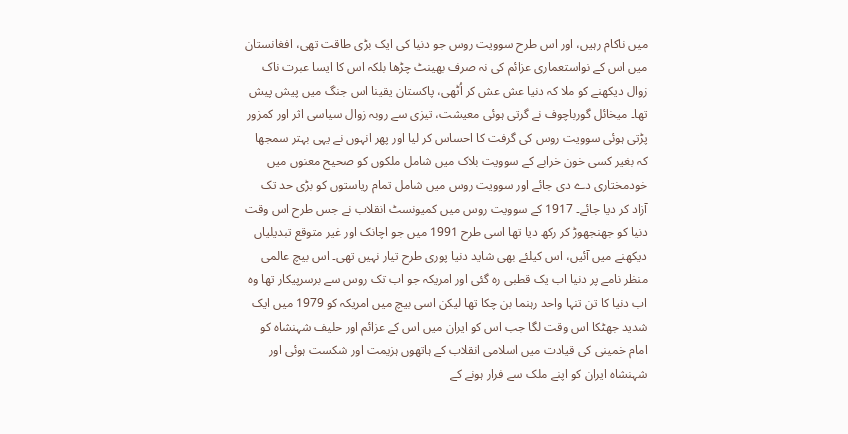میں ناکام رہیں، اور اس طرح سوویت روس جو دنیا کی ایک بڑی طاقت تھی، افغانستان میں اس کے نواستعماری عزائم کی نہ صرف بھینٹ چڑھا بلکہ اس کا ایسا عبرت ناک زوال دیکھنے کو ملا کہ دنیا عش عش کر اُٹھی، پاکستان یقینا اس جنگ میں پیش پیش تھا۔ میخائل گورباچوف نے گرتی ہوئی معیشت، تیزی سے روبہ زوال سیاسی اثر اور کمزور پڑتی ہوئی سوویت روس کی گرفت کا احساس کر لیا اور پھر انہوں نے یہی بہتر سمجھا کہ بغیر کسی خون خرابے کے سوویت بلاک میں شامل ملکوں کو صحیح معنوں میں خودمختاری دے دی جائے اور سوویت روس میں شامل تمام ریاستوں کو بڑی حد تک آزاد کر دیا جائے۔ 1917 کے سوویت روس میں کمیونسٹ انقلاب نے جس طرح اس وقت دنیا کو جھنجھوڑ کر رکھ دیا تھا اسی طرح 1991 میں جو اچانک اور غیر متوقع تبدیلیاں دیکھنے میں آئیں، اس کیلئے بھی شاید دنیا پوری طرح تیار نہیں تھی۔ اس بیچ عالمی منظر نامے پر دنیا اب یک قطبی رہ گئی اور امریکہ جو اب تک روس سے برسرپیکار تھا وہ اب دنیا کا تن تنہا واحد رہنما بن چکا تھا لیکن اسی بیچ میں امریکہ کو 1979 میں ایک شدید جھٹکا اس وقت لگا جب اس کو ایران میں اس کے عزائم اور حلیف شہنشاہ کو امام خمینی کی قیادت میں اسلامی انقلاب کے ہاتھوں ہزیمت اور شکست ہوئی اور شہنشاہ ایران کو اپنے ملک سے فرار ہونے کے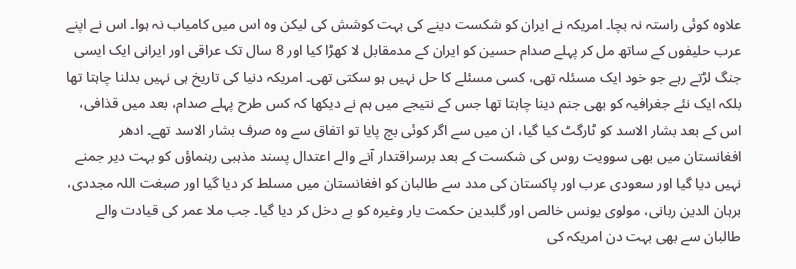علاوہ کوئی راستہ نہ بچا۔ امریکہ نے ایران کو شکست دینے کی بہت کوشش کی لیکن وہ اس میں کامیاب نہ ہوا۔ اس نے اپنے عرب حلیفوں کے ساتھ مل کر پہلے صدام حسین کو ایران کے مدمقابل لا کھڑا کیا اور 8 سال تک عراقی اور ایرانی ایک ایسی جنگ لڑتے رہے جو خود ایک مسئلہ تھی، کسی مسئلے کا حل نہیں ہو سکتی تھی۔ امریکہ دنیا کی تاریخ ہی نہیں بدلنا چاہتا تھا بلکہ ایک نئے جغرافیہ کو بھی جنم دینا چاہتا تھا جس کے نتیجے میں ہم نے دیکھا کہ کس طرح پہلے صدام، بعد میں قذافی، اس کے بعد بشار الاسد کو ٹارگٹ کیا گیا، ان میں سے اگر کوئی بچ پایا تو اتفاق سے وہ صرف بشار الاسد تھے۔ ادھر افغانستان میں بھی سوویت روس کی شکست کے بعد برسراقتدار آنے والے اعتدال پسند مذہبی رہنماؤں کو بہت دیر جمنے نہیں دیا گیا اور سعودی عرب اور پاکستان کی مدد سے طالبان کو افغانستان میں مسلط کر دیا گیا اور صبغت اللہ مجددی، برہان الدین ربانی، مولوی یونس خالص اور گلبدین حکمت یار وغیرہ کو بے دخل کر دیا گیا۔ جب ملا عمر کی قیادت والے طالبان سے بھی بہت دن امریکہ کی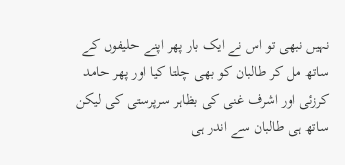نہیں نبھی تو اس نے ایک بار پھر اپنے حلیفوں کے ساتھ مل کر طالبان کو بھی چلتا کیا اور پھر حامد کرزئی اور اشرف غنی کی بظاہر سرپرستی کی لیکن ساتھ ہی طالبان سے اندر ہی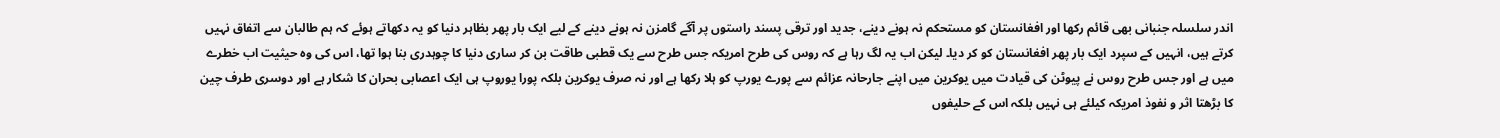اندر سلسلہ جنبانی بھی قائم رکھا اور افغانستان کو مستحکم نہ ہونے دینے، جدید اور ترقی پسند راستوں پر آگے گامزن نہ ہونے دینے کے لیے ایک بار پھر بظاہر دنیا کو یہ دکھاتے ہوئے کہ ہم طالبان سے اتفاق نہیں کرتے ہیں، انہیں کے سپرد ایک بار پھر افغانستان کو کر دیا۔ لیکن اب یہ لگ رہا ہے کہ روس کی طرح امریکہ جس طرح سے یک قطبی طاقت بن کر ساری دنیا کا چوہدری بنا ہوا تھا، اس کی وہ حیثیت اب خطرے میں ہے اور جس طرح روس نے پیوٹن کی قیادت میں یوکرین میں اپنے جارحانہ عزائم سے پورے یورپ کو ہلا رکھا ہے اور نہ صرف یوکرین بلکہ پورا یوروپ ہی ایک اعصابی بحران کا شکار ہے اور دوسری طرف چین کا بڑھتا اثر و نفوذ امریکہ کیلئے ہی نہیں بلکہ اس کے حلیفوں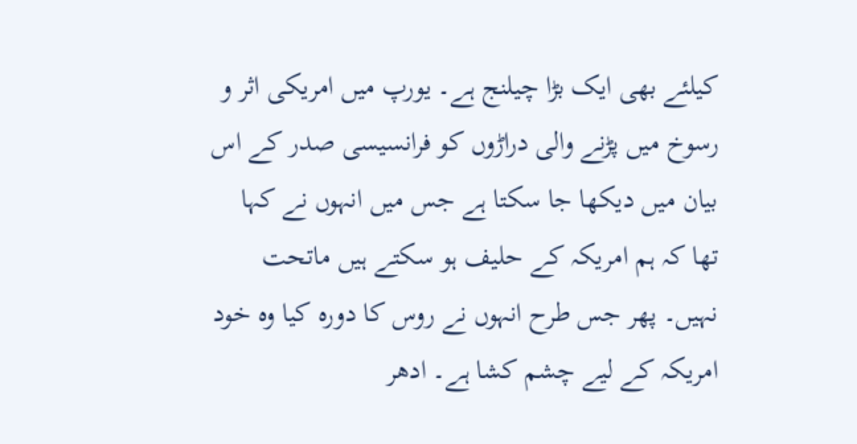کیلئے بھی ایک بڑا چیلنج ہے۔ یورپ میں امریکی اثر و رسوخ میں پڑنے والی دراڑوں کو فرانسیسی صدر کے اس بیان میں دیکھا جا سکتا ہے جس میں انہوں نے کہا تھا کہ ہم امریکہ کے حلیف ہو سکتے ہیں ماتحت نہیں۔ پھر جس طرح انہوں نے روس کا دورہ کیا وہ خود امریکہ کے لیے چشم کشا ہے۔ ادھر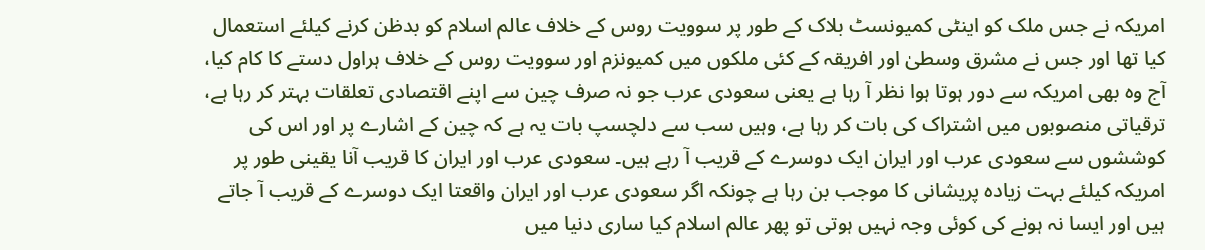امریکہ نے جس ملک کو اینٹی کمیونسٹ بلاک کے طور پر سوویت روس کے خلاف عالم اسلام کو بدظن کرنے کیلئے استعمال کیا تھا اور جس نے مشرق وسطیٰ اور افریقہ کے کئی ملکوں میں کمیونزم اور سوویت روس کے خلاف ہراول دستے کا کام کیا، آج وہ بھی امریکہ سے دور ہوتا ہوا نظر آ رہا ہے یعنی سعودی عرب جو نہ صرف چین سے اپنے اقتصادی تعلقات بہتر کر رہا ہے، ترقیاتی منصوبوں میں اشتراک کی بات کر رہا ہے، وہیں سب سے دلچسپ بات یہ ہے کہ چین کے اشارے پر اور اس کی کوششوں سے سعودی عرب اور ایران ایک دوسرے کے قریب آ رہے ہیں۔ سعودی عرب اور ایران کا قریب آنا یقینی طور پر امریکہ کیلئے بہت زیادہ پریشانی کا موجب بن رہا ہے چونکہ اگر سعودی عرب اور ایران واقعتا ایک دوسرے کے قریب آ جاتے ہیں اور ایسا نہ ہونے کی کوئی وجہ نہیں ہوتی تو پھر عالم اسلام کیا ساری دنیا میں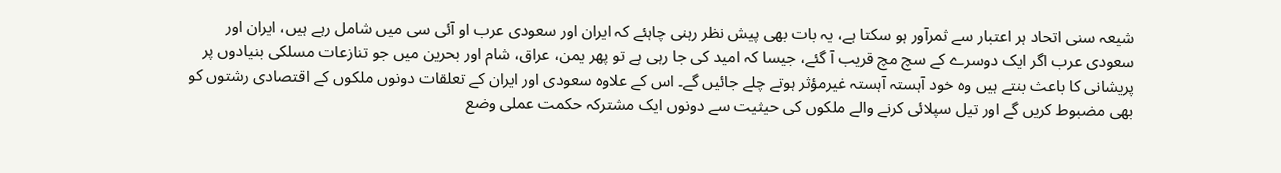شیعہ سنی اتحاد ہر اعتبار سے ثمرآور ہو سکتا ہے، یہ بات بھی پیش نظر رہنی چاہئے کہ ایران اور سعودی عرب او آئی سی میں شامل رہے ہیں، ایران اور سعودی عرب اگر ایک دوسرے کے سچ مچ قریب آ گئے، جیسا کہ امید کی جا رہی ہے تو پھر یمن، عراق، شام اور بحرین میں جو تنازعات مسلکی بنیادوں پر پریشانی کا باعث بنتے ہیں وہ خود آہستہ آہستہ غیرمؤثر ہوتے چلے جائیں گے۔ اس کے علاوہ سعودی اور ایران کے تعلقات دونوں ملکوں کے اقتصادی رشتوں کو بھی مضبوط کریں گے اور تیل سپلائی کرنے والے ملکوں کی حیثیت سے دونوں ایک مشترکہ حکمت عملی وضع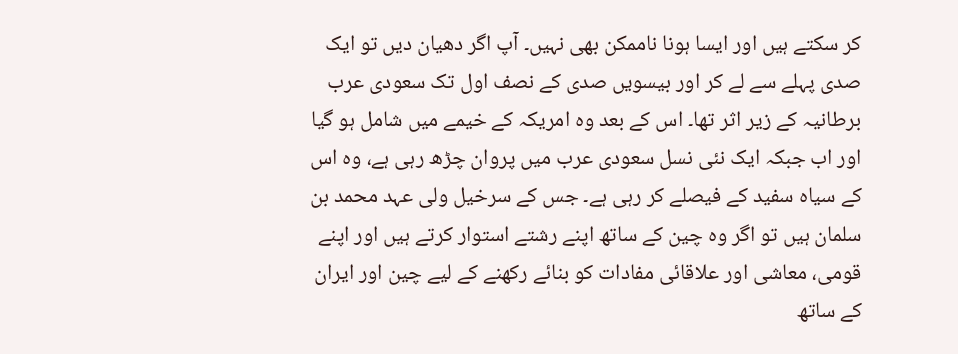کر سکتے ہیں اور ایسا ہونا ناممکن بھی نہیں۔ آپ اگر دھیان دیں تو ایک صدی پہلے سے لے کر اور بیسویں صدی کے نصف اول تک سعودی عرب برطانیہ کے زیر اثر تھا۔ اس کے بعد وہ امریکہ کے خیمے میں شامل ہو گیا اور اب جبکہ ایک نئی نسل سعودی عرب میں پروان چڑھ رہی ہے، وہ اس کے سیاہ سفید کے فیصلے کر رہی ہے۔ جس کے سرخیل ولی عہد محمد بن سلمان ہیں تو اگر وہ چین کے ساتھ اپنے رشتے استوار کرتے ہیں اور اپنے قومی، معاشی اور علاقائی مفادات کو بنائے رکھنے کے لیے چین اور ایران کے ساتھ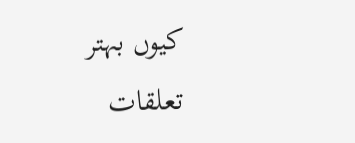کیوں بہتر تعلقات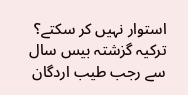استوار نہیں کر سکتے؟ ترکیہ گزشتہ بیس سال سے رجب طیب اردگان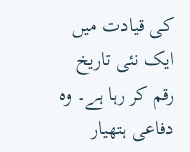کی قیادت میں ایک نئی تاریخ رقم کر رہا ہے۔ وہ دفاعی ہتھیار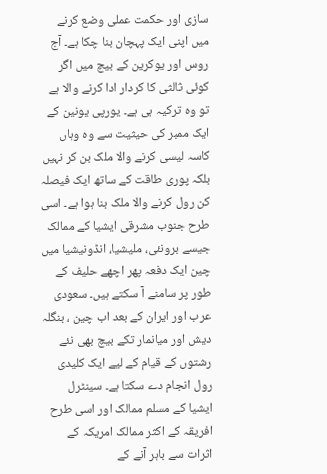سازی اور حکمت عملی وضع کرنے میں اپنی ایک پہچان بنا چکا ہے۔ آج روس اور یوکرین کے بیچ میں اگر کوئی ثالثی کا کردار ادا کرنے والا ہے تو وہ ترکیہ ہی ہے۔ یورپی یونین کے ایک ممبر کی حیثیت سے وہ وہاں کاسہ لیسی کرنے والا ملک بن کر نہیں بلکہ پوری طاقت کے ساتھ ایک فیصلہ کن رول کرنے والا ملک بنا ہوا ہے۔ اسی طرح جنوب مشرقی ایشیا کے ممالک جیسے برونئی، ملیشیا، انڈونیشیا میں چین ایک دفعہ پھر اچھے حلیف کے طور پر سامنے آ سکتے ہیں۔ سعودی عرب اور ایران کے بعد اب چین ، بنگلہ دیش اور میانمار تکے بیچ بھی نئے رشتوں کے قیام کے لیے ایک کلیدی رول انجام دے سکتا ہے۔ سینٹرل ایشیا کے مسلم ممالک اور اسی طرح افریقہ کے اکثر ممالک امریکہ کے اثرات سے باہر آنے کے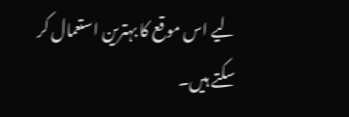لیے اس موقع کا بہترین استعمال کر سکتے ہیں۔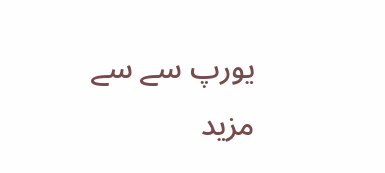یورپ سے سے مزید